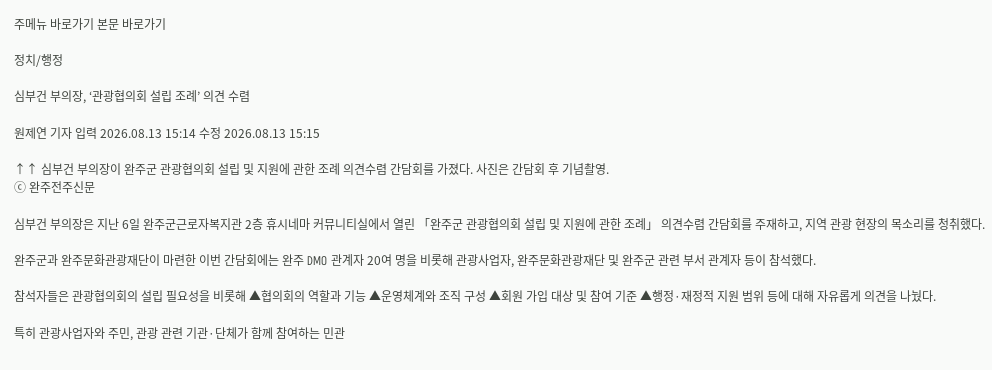주메뉴 바로가기 본문 바로가기

정치/행정

심부건 부의장, ‘관광협의회 설립 조례’ 의견 수렴

원제연 기자 입력 2026.08.13 15:14 수정 2026.08.13 15:15

↑↑ 심부건 부의장이 완주군 관광협의회 설립 및 지원에 관한 조례 의견수렴 간담회를 가졌다. 사진은 간담회 후 기념촬영.
ⓒ 완주전주신문

심부건 부의장은 지난 6일 완주군근로자복지관 2층 휴시네마 커뮤니티실에서 열린 「완주군 관광협의회 설립 및 지원에 관한 조례」 의견수렴 간담회를 주재하고, 지역 관광 현장의 목소리를 청취했다.

완주군과 완주문화관광재단이 마련한 이번 간담회에는 완주 DMO 관계자 20여 명을 비롯해 관광사업자, 완주문화관광재단 및 완주군 관련 부서 관계자 등이 참석했다.

참석자들은 관광협의회의 설립 필요성을 비롯해 ▲협의회의 역할과 기능 ▲운영체계와 조직 구성 ▲회원 가입 대상 및 참여 기준 ▲행정·재정적 지원 범위 등에 대해 자유롭게 의견을 나눴다.

특히 관광사업자와 주민, 관광 관련 기관·단체가 함께 참여하는 민관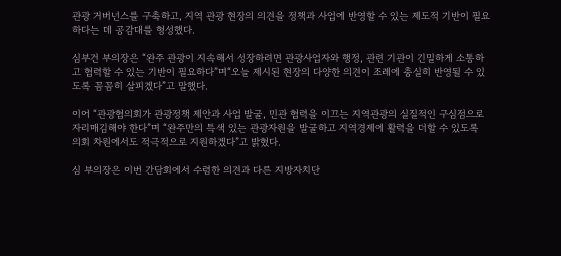관광 거버넌스를 구축하고, 지역 관광 현장의 의견을 정책과 사업에 반영할 수 있는 제도적 기반이 필요하다는 데 공감대를 형성했다.

심부건 부의장은 “완주 관광이 지속해서 성장하려면 관광사업자와 행정, 관련 기관이 긴밀하게 소통하고 협력할 수 있는 기반이 필요하다”며“오늘 제시된 현장의 다양한 의견이 조례에 충실히 반영될 수 있도록 꼼꼼히 살피겠다”고 말했다.

이어 “관광협의회가 관광정책 제안과 사업 발굴, 민관 협력을 이끄는 지역관광의 실질적인 구심점으로 자리매김해야 한다”며 “완주만의 특색 있는 관광자원을 발굴하고 지역경제에 활력을 더할 수 있도록 의회 차원에서도 적극적으로 지원하겠다”고 밝혔다.

심 부의장은 이번 간담회에서 수렴한 의견과 다른 지방자치단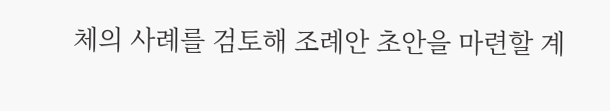체의 사례를 검토해 조례안 초안을 마련할 계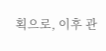획으로, 이후 관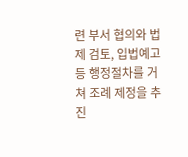련 부서 협의와 법제 검토, 입법예고 등 행정절차를 거쳐 조례 제정을 추진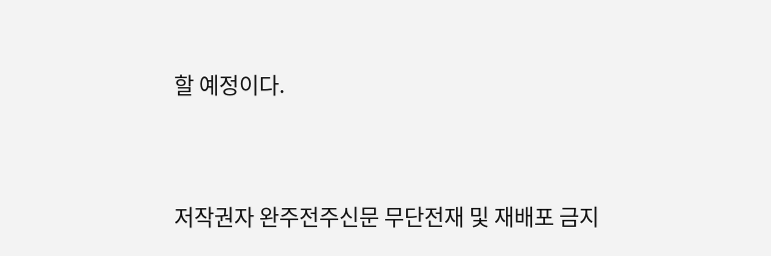할 예정이다.



저작권자 완주전주신문 무단전재 및 재배포 금지